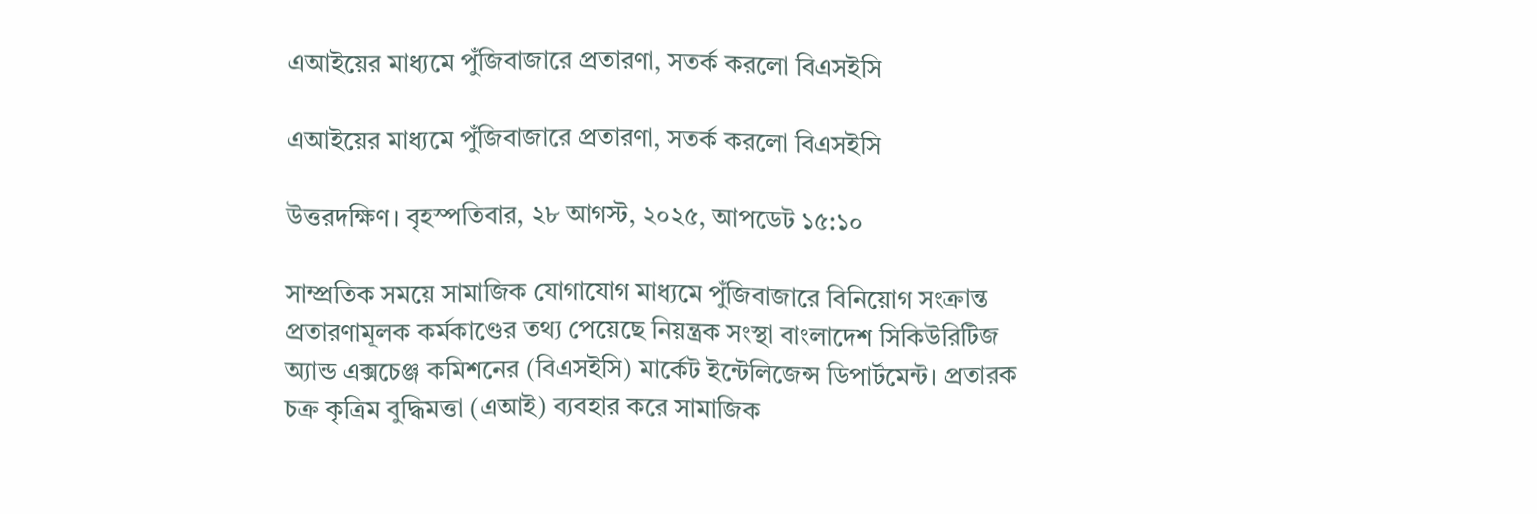এআইয়ের মাধ্যমে পুঁজিবাজারে প্রতারণা, সতর্ক করলো বিএসইসি

এআইয়ের মাধ্যমে পুঁজিবাজারে প্রতারণা, সতর্ক করলো বিএসইসি

উত্তরদক্ষিণ। বৃহস্পতিবার, ২৮ আগস্ট, ২০২৫, আপডেট ১৫:১০

সাম্প্রতিক সময়ে সামাজিক যোগাযোগ মাধ্যমে পুঁজিবাজারে বিনিয়োগ সংক্রান্ত প্রতারণামূলক কর্মকাণ্ডের তথ্য পেয়েছে নিয়ন্ত্রক সংস্থা বাংলাদেশ সিকিউরিটিজ অ্যান্ড এক্সচেঞ্জ কমিশনের (বিএসইসি) মার্কেট ইন্টেলিজেন্স ডিপার্টমেন্ট। প্রতারক চক্র কৃত্রিম বুদ্ধিমত্তা (এআই) ব্যবহার করে সামাজিক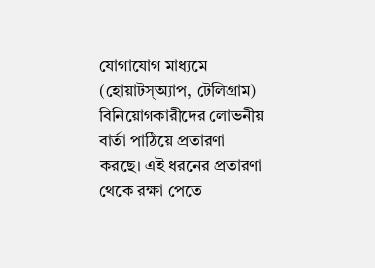যোগাযোগ মাধ্যমে (হোয়াটস্অ্যাপ, টেলিগ্রাম) বিনিয়োগকারীদের লোভনীয় বার্তা পাঠিয়ে প্রতারণা করছে। এই ধরনের প্রতারণা থেকে রক্ষা পেতে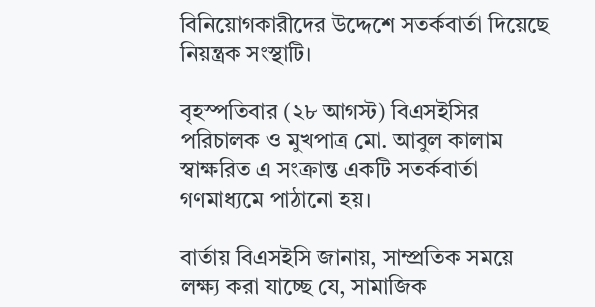বিনিয়োগকারীদের উদ্দেশে সতর্কবার্তা দিয়েছে নিয়ন্ত্রক সংস্থাটি।

বৃহস্পতিবার (২৮ আগস্ট) বিএসইসির পরিচালক ও মুখপাত্র মো. আবুল কালাম স্বাক্ষরিত এ সংক্রান্ত একটি সতর্কবার্তা গণমাধ্যমে পাঠানো হয়।

বার্তায় বিএসইসি জানায়, সাম্প্রতিক সময়ে লক্ষ্য করা যাচ্ছে যে, সামাজিক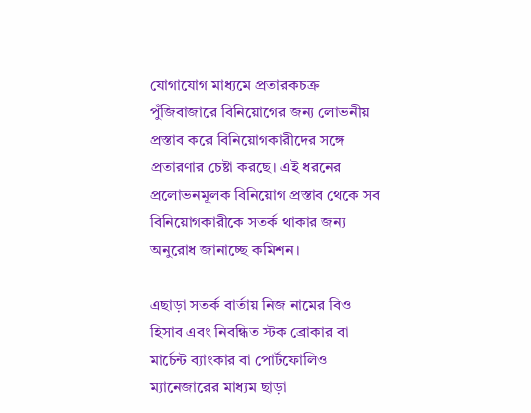যোগাযোগ মাধ্যমে প্রতারকচক্র পুঁজিবাজারে বিনিয়োগের জন্য লোভনীয় প্রস্তাব করে বিনিয়োগকারীদের সঙ্গে প্রতারণার চেষ্টা করছে। এই ধরনের প্রলোভনমূলক বিনিয়োগ প্রস্তাব থেকে সব বিনিয়োগকারীকে সতর্ক থাকার জন্য অনুরোধ জানাচ্ছে কমিশন।

এছাড়া সতর্ক বার্তায় নিজ নামের বিও হিসাব এবং নিবন্ধিত স্টক ব্রোকার বা মার্চেন্ট ব্যাংকার বা পোর্টফোলিও ম্যানেজারের মাধ্যম ছাড়া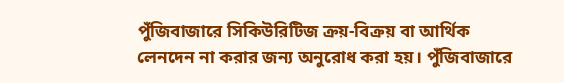পুঁজিবাজারে সিকিউরিটিজ ক্রয়-বিক্রয় বা আর্থিক লেনদেন না করার জন্য অনুরোধ করা হয়। পুঁজিবাজারে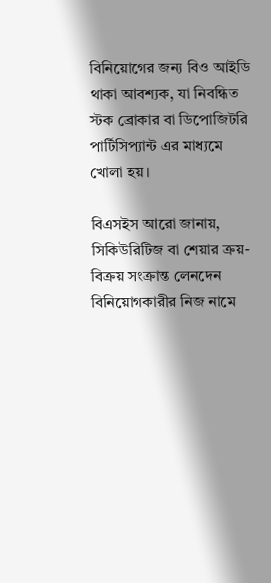বিনিয়োগের জন্য বিও আইডি থাকা আবশ্যক, যা নিবন্ধিত স্টক ব্রোকার বা ডিপোজিটরি পার্টিসিপ্যান্ট এর মাধ্যমে খোলা হয়।

বিএসইস আরো জানায়, সিকিউরিটিজ বা শেয়ার ক্রয়-বিক্রয় সংক্রান্ত লেনদেন বিনিয়োগকারীর নিজ নামে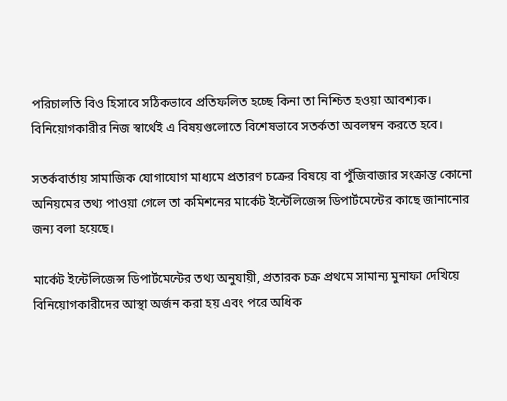পরিচালতি বিও হিসাবে সঠিকভাবে প্রতিফলিত হচ্ছে কিনা তা নিশ্চিত হওয়া আবশ্যক। বিনিয়োগকারীর নিজ স্বার্থেই এ বিষয়গুলোতে বিশেষভাবে সতর্কতা অবলম্বন করতে হবে।

সতর্কবার্তায় সামাজিক যোগাযোগ মাধ্যমে প্রতারণ চক্রের বিষয়ে বা পুঁজিবাজার সংক্রান্ত কোনো অনিয়মের তথ্য পাওয়া গেলে তা কমিশনের মার্কেট ইন্টেলিজেন্স ডিপার্টমেন্টের কাছে জানানোর জন্য বলা হয়েছে।

মার্কেট ইন্টেলিজেন্স ডিপার্টমেন্টের তথ্য অনুযায়ী, প্রতারক চক্র প্রথমে সামান্য মুনাফা দেখিয়ে বিনিয়োগকারীদের আস্থা অর্জন করা হয় এবং পরে অধিক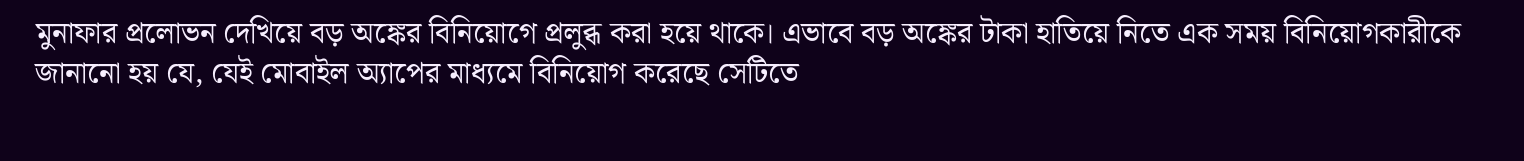মুনাফার প্রলোভন দেখিয়ে বড় অঙ্কের বিনিয়োগে প্রলুব্ধ করা হয়ে থাকে। এভাবে বড় অঙ্কের টাকা হাতিয়ে নিতে এক সময় বিনিয়োগকারীকে জানানো হয় যে, যেই মোবাইল অ্যাপের মাধ্যমে বিনিয়োগ করেছে সেটিতে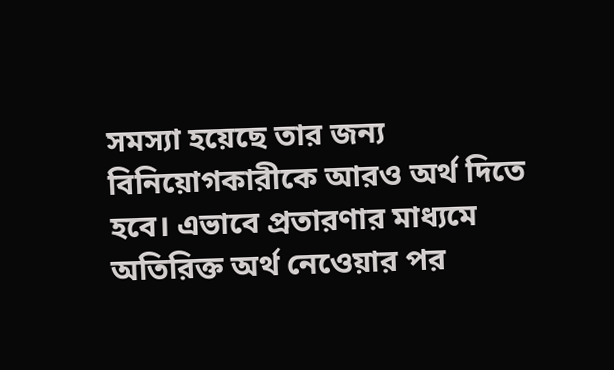সমস্যা হয়েছে তার জন্য বিনিয়োগকারীকে আরও অর্থ দিতে হবে। এভাবে প্রতারণার মাধ্যমে অতিরিক্ত অর্থ নেওেয়ার পর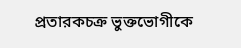প্রতারকচক্র ভুক্তভোগীকে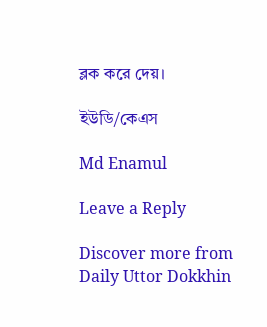ব্লক করে দেয়।

ইউডি/কেএস

Md Enamul

Leave a Reply

Discover more from Daily Uttor Dokkhin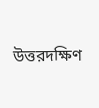উত্তরদক্ষিণ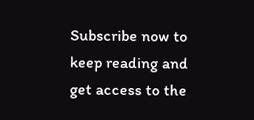Subscribe now to keep reading and get access to the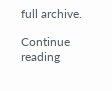full archive.

Continue reading